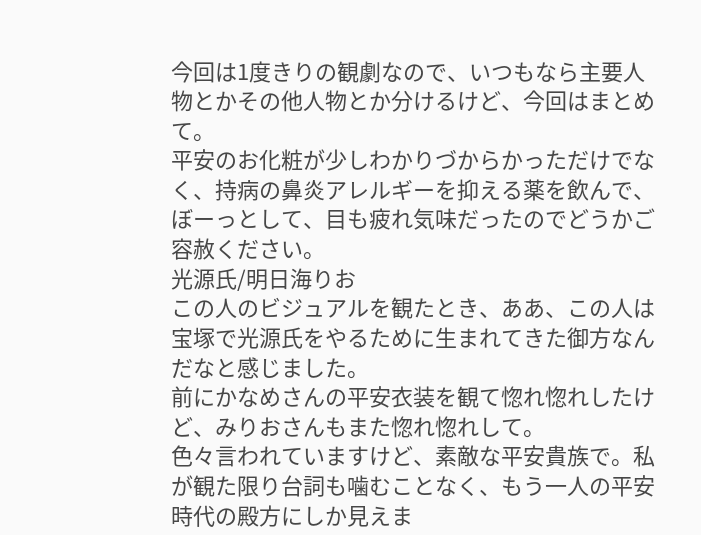今回は1度きりの観劇なので、いつもなら主要人物とかその他人物とか分けるけど、今回はまとめて。
平安のお化粧が少しわかりづからかっただけでなく、持病の鼻炎アレルギーを抑える薬を飲んで、ぼーっとして、目も疲れ気味だったのでどうかご容赦ください。
光源氏/明日海りお
この人のビジュアルを観たとき、ああ、この人は宝塚で光源氏をやるために生まれてきた御方なんだなと感じました。
前にかなめさんの平安衣装を観て惚れ惚れしたけど、みりおさんもまた惚れ惚れして。
色々言われていますけど、素敵な平安貴族で。私が観た限り台詞も噛むことなく、もう一人の平安時代の殿方にしか見えま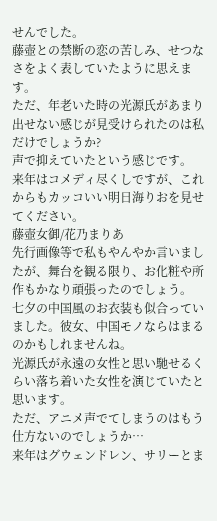せんでした。
藤壺との禁断の恋の苦しみ、せつなさをよく表していたように思えます。
ただ、年老いた時の光源氏があまり出せない感じが見受けられたのは私だけでしょうか?
声で抑えていたという感じです。
来年はコメディ尽くしですが、これからもカッコいい明日海りおを見せてください。
藤壺女御/花乃まりあ
先行画像等で私もやんやか言いましたが、舞台を観る限り、お化粧や所作もかなり頑張ったのでしょう。
七夕の中国風のお衣装も似合っていました。彼女、中国モノならはまるのかもしれませんね。
光源氏が永遠の女性と思い馳せるくらい落ち着いた女性を演じていたと思います。
ただ、アニメ声でてしまうのはもう仕方ないのでしょうか…
来年はグウェンドレン、サリーとま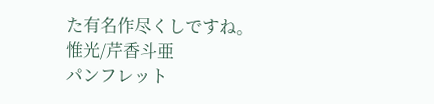た有名作尽くしですね。
惟光/芹香斗亜
パンフレット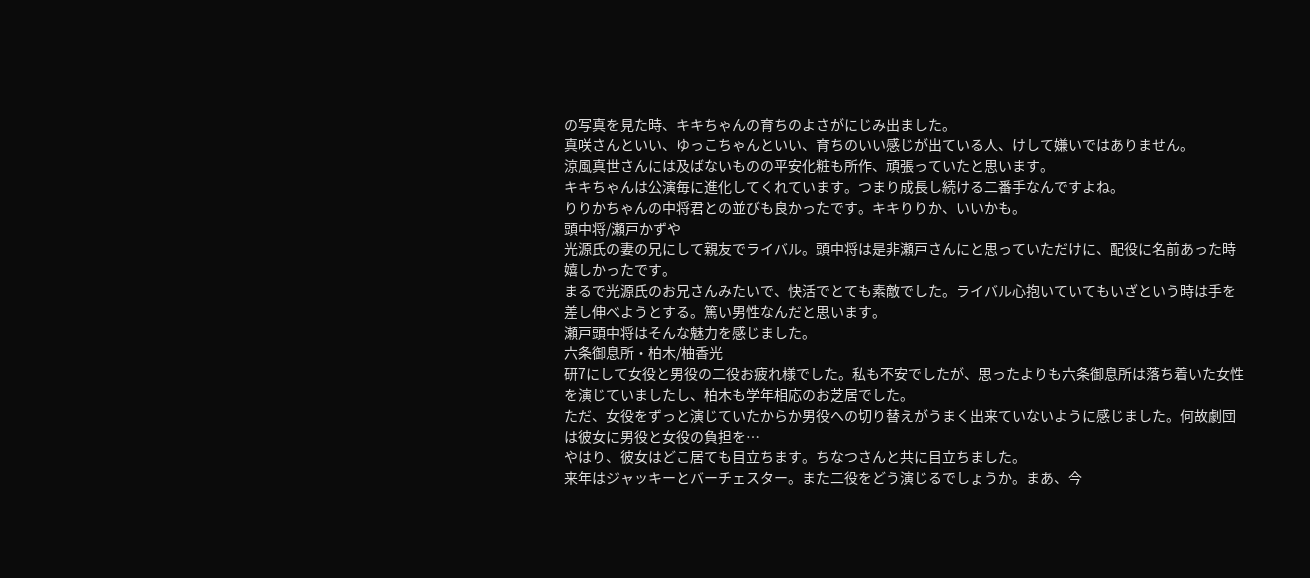の写真を見た時、キキちゃんの育ちのよさがにじみ出ました。
真咲さんといい、ゆっこちゃんといい、育ちのいい感じが出ている人、けして嫌いではありません。
涼風真世さんには及ばないものの平安化粧も所作、頑張っていたと思います。
キキちゃんは公演毎に進化してくれています。つまり成長し続ける二番手なんですよね。
りりかちゃんの中将君との並びも良かったです。キキりりか、いいかも。
頭中将/瀬戸かずや
光源氏の妻の兄にして親友でライバル。頭中将は是非瀬戸さんにと思っていただけに、配役に名前あった時嬉しかったです。
まるで光源氏のお兄さんみたいで、快活でとても素敵でした。ライバル心抱いていてもいざという時は手を差し伸べようとする。篤い男性なんだと思います。
瀬戸頭中将はそんな魅力を感じました。
六条御息所・柏木/柚香光
研7にして女役と男役の二役お疲れ様でした。私も不安でしたが、思ったよりも六条御息所は落ち着いた女性を演じていましたし、柏木も学年相応のお芝居でした。
ただ、女役をずっと演じていたからか男役への切り替えがうまく出来ていないように感じました。何故劇団は彼女に男役と女役の負担を…
やはり、彼女はどこ居ても目立ちます。ちなつさんと共に目立ちました。
来年はジャッキーとバーチェスター。また二役をどう演じるでしょうか。まあ、今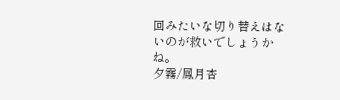回みたいな切り替えはないのが救いでしょうかね。
夕霧/鳳月杏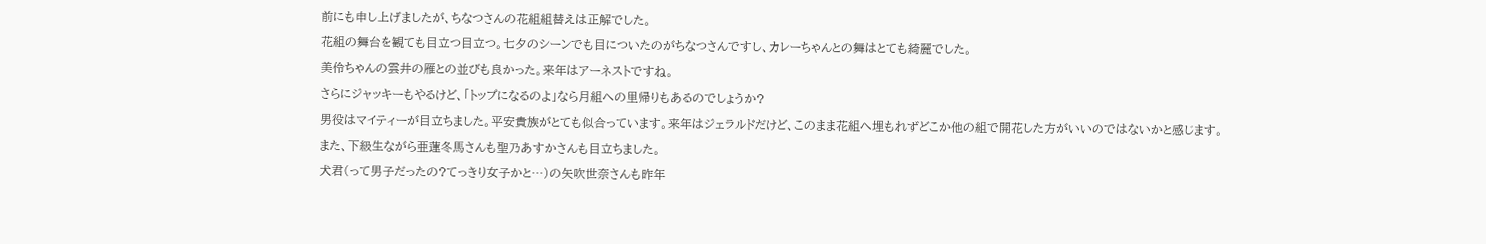前にも申し上げましたが、ちなつさんの花組組替えは正解でした。
花組の舞台を観ても目立つ目立つ。七夕のシーンでも目についたのがちなつさんですし、カレーちゃんとの舞はとても綺麗でした。
美伶ちゃんの雲井の雁との並びも良かった。来年はアーネストですね。
さらにジャッキーもやるけど、「トップになるのよ」なら月組への里帰りもあるのでしょうか?
男役はマイティーが目立ちました。平安貴族がとても似合っています。来年はジェラルドだけど、このまま花組へ埋もれずどこか他の組で開花した方がいいのではないかと感じます。
また、下級生ながら亜蓮冬馬さんも聖乃あすかさんも目立ちました。
犬君(って男子だったの?てっきり女子かと…)の矢吹世奈さんも昨年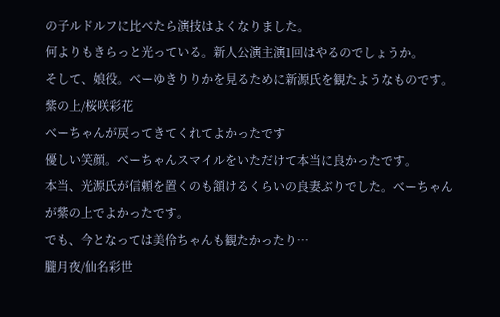の子ルドルフに比べたら演技はよくなりました。
何よりもきらっと光っている。新人公演主演1回はやるのでしょうか。
そして、娘役。べーゆきりりかを見るために新源氏を観たようなものです。
紫の上/桜咲彩花
べーちゃんが戻ってきてくれてよかったです
優しい笑顔。べーちゃんスマイルをいただけて本当に良かったです。
本当、光源氏が信頼を置くのも頷けるくらいの良妻ぶりでした。べーちゃんが紫の上でよかったです。
でも、今となっては美伶ちゃんも観たかったり…
朧月夜/仙名彩世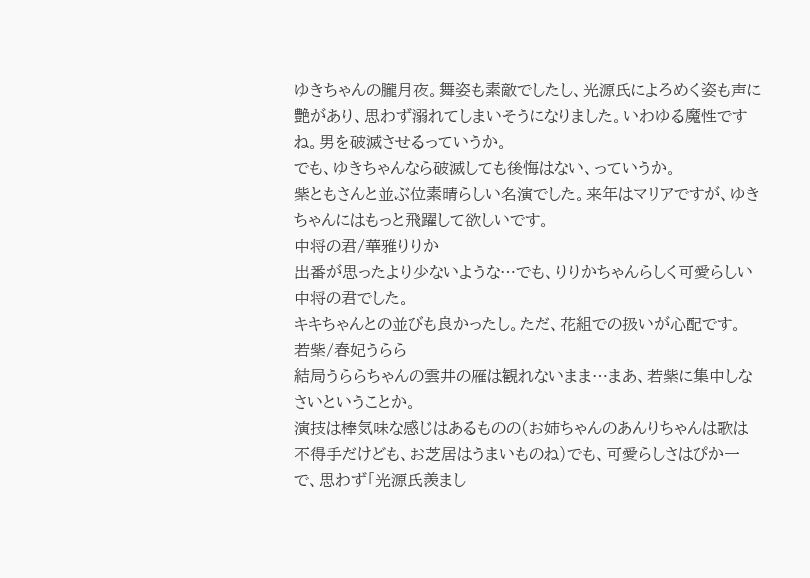ゆきちゃんの朧月夜。舞姿も素敵でしたし、光源氏によろめく姿も声に艶があり、思わず溺れてしまいそうになりました。いわゆる魔性ですね。男を破滅させるっていうか。
でも、ゆきちゃんなら破滅しても後悔はない、っていうか。
紫ともさんと並ぶ位素晴らしい名演でした。来年はマリアですが、ゆきちゃんにはもっと飛躍して欲しいです。
中将の君/華雅りりか
出番が思ったより少ないような…でも、りりかちゃんらしく可愛らしい中将の君でした。
キキちゃんとの並びも良かったし。ただ、花組での扱いが心配です。
若紫/春妃うらら
結局うららちゃんの雲井の雁は観れないまま…まあ、若紫に集中しなさいということか。
演技は棒気味な感じはあるものの(お姉ちゃんのあんりちゃんは歌は不得手だけども、お芝居はうまいものね)でも、可愛らしさはぴか一で、思わず「光源氏羨まし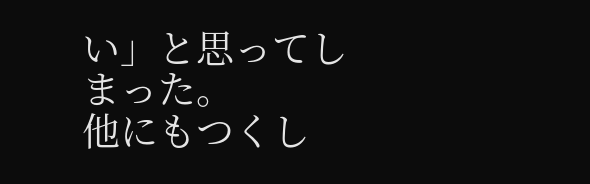い」と思ってしまった。
他にもつくし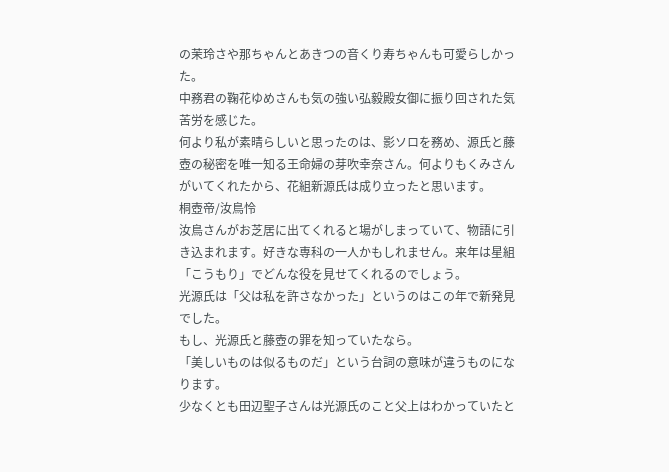の茉玲さや那ちゃんとあきつの音くり寿ちゃんも可愛らしかった。
中務君の鞠花ゆめさんも気の強い弘毅殿女御に振り回された気苦労を感じた。
何より私が素晴らしいと思ったのは、影ソロを務め、源氏と藤壺の秘密を唯一知る王命婦の芽吹幸奈さん。何よりもくみさんがいてくれたから、花組新源氏は成り立ったと思います。
桐壺帝/汝鳥怜
汝鳥さんがお芝居に出てくれると場がしまっていて、物語に引き込まれます。好きな専科の一人かもしれません。来年は星組「こうもり」でどんな役を見せてくれるのでしょう。
光源氏は「父は私を許さなかった」というのはこの年で新発見でした。
もし、光源氏と藤壺の罪を知っていたなら。
「美しいものは似るものだ」という台詞の意味が違うものになります。
少なくとも田辺聖子さんは光源氏のこと父上はわかっていたと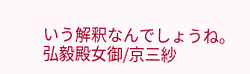いう解釈なんでしょうね。
弘毅殿女御/京三紗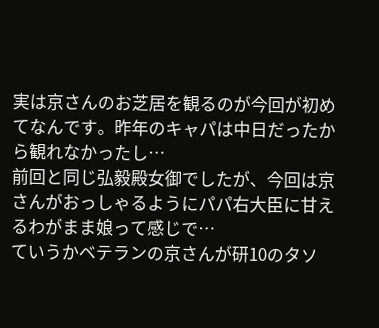実は京さんのお芝居を観るのが今回が初めてなんです。昨年のキャパは中日だったから観れなかったし…
前回と同じ弘毅殿女御でしたが、今回は京さんがおっしゃるようにパパ右大臣に甘えるわがまま娘って感じで…
ていうかベテランの京さんが研10のタソ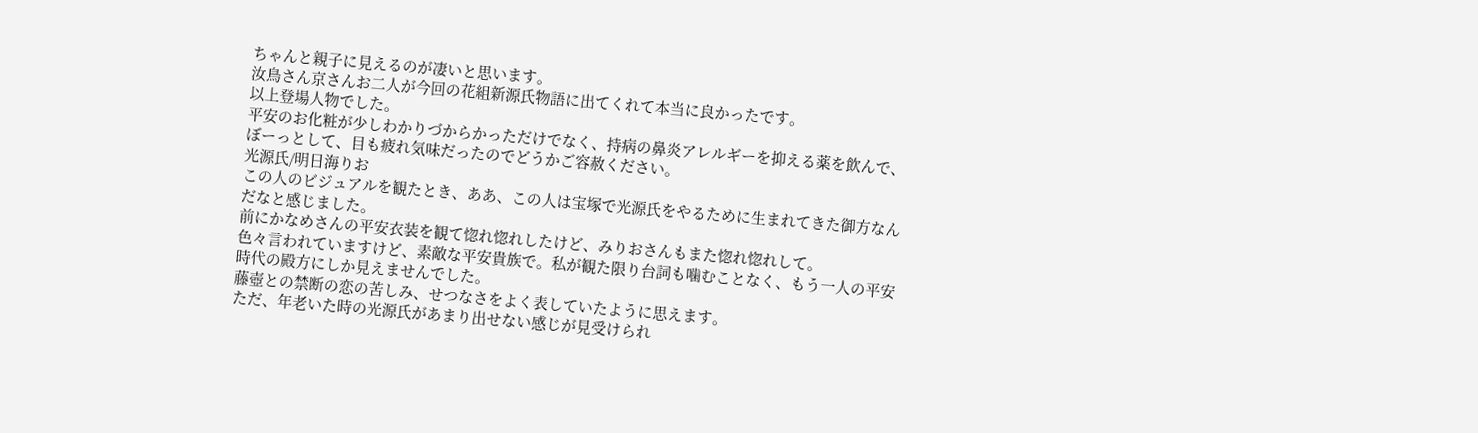ちゃんと親子に見えるのが凄いと思います。
汝鳥さん京さんお二人が今回の花組新源氏物語に出てくれて本当に良かったです。
以上登場人物でした。
平安のお化粧が少しわかりづからかっただけでなく、持病の鼻炎アレルギーを抑える薬を飲んで、ぼーっとして、目も疲れ気味だったのでどうかご容赦ください。
光源氏/明日海りお
この人のビジュアルを観たとき、ああ、この人は宝塚で光源氏をやるために生まれてきた御方なんだなと感じました。
前にかなめさんの平安衣装を観て惚れ惚れしたけど、みりおさんもまた惚れ惚れして。
色々言われていますけど、素敵な平安貴族で。私が観た限り台詞も噛むことなく、もう一人の平安時代の殿方にしか見えませんでした。
藤壺との禁断の恋の苦しみ、せつなさをよく表していたように思えます。
ただ、年老いた時の光源氏があまり出せない感じが見受けられ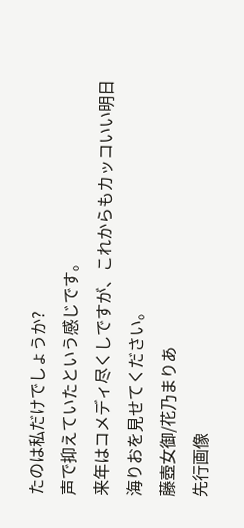たのは私だけでしょうか?
声で抑えていたという感じです。
来年はコメディ尽くしですが、これからもカッコいい明日海りおを見せてください。
藤壺女御/花乃まりあ
先行画像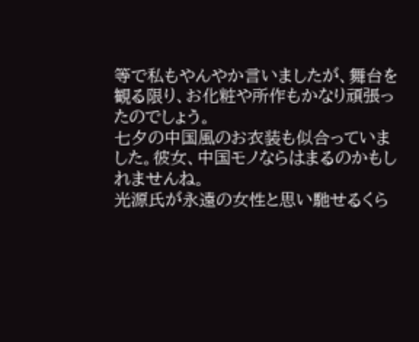等で私もやんやか言いましたが、舞台を観る限り、お化粧や所作もかなり頑張ったのでしょう。
七夕の中国風のお衣装も似合っていました。彼女、中国モノならはまるのかもしれませんね。
光源氏が永遠の女性と思い馳せるくら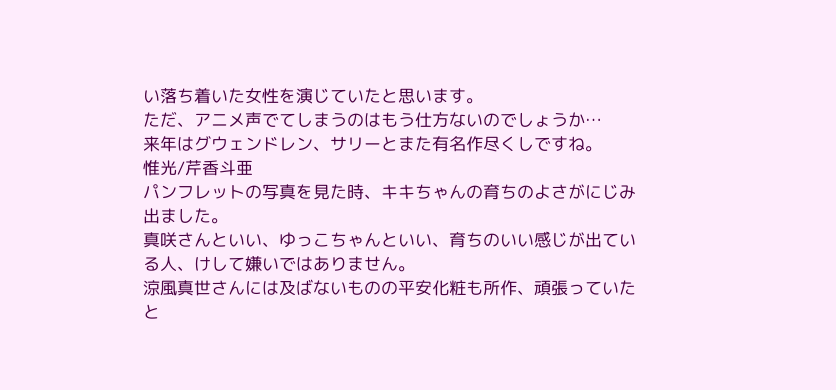い落ち着いた女性を演じていたと思います。
ただ、アニメ声でてしまうのはもう仕方ないのでしょうか…
来年はグウェンドレン、サリーとまた有名作尽くしですね。
惟光/芹香斗亜
パンフレットの写真を見た時、キキちゃんの育ちのよさがにじみ出ました。
真咲さんといい、ゆっこちゃんといい、育ちのいい感じが出ている人、けして嫌いではありません。
涼風真世さんには及ばないものの平安化粧も所作、頑張っていたと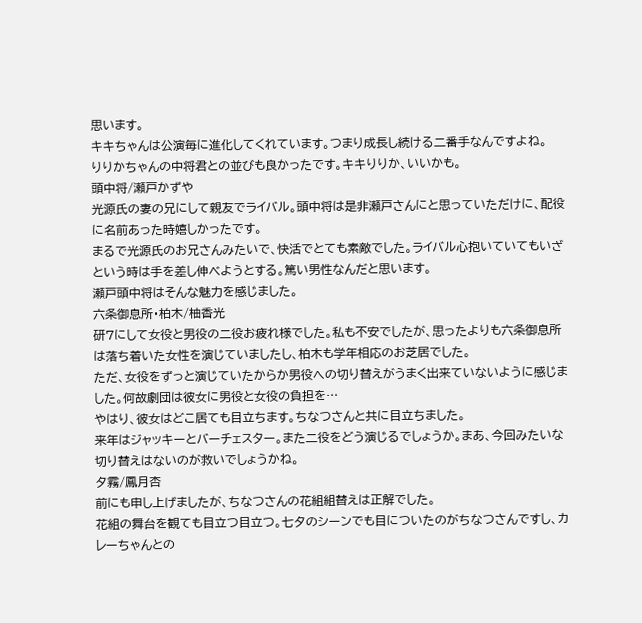思います。
キキちゃんは公演毎に進化してくれています。つまり成長し続ける二番手なんですよね。
りりかちゃんの中将君との並びも良かったです。キキりりか、いいかも。
頭中将/瀬戸かずや
光源氏の妻の兄にして親友でライバル。頭中将は是非瀬戸さんにと思っていただけに、配役に名前あった時嬉しかったです。
まるで光源氏のお兄さんみたいで、快活でとても素敵でした。ライバル心抱いていてもいざという時は手を差し伸べようとする。篤い男性なんだと思います。
瀬戸頭中将はそんな魅力を感じました。
六条御息所・柏木/柚香光
研7にして女役と男役の二役お疲れ様でした。私も不安でしたが、思ったよりも六条御息所は落ち着いた女性を演じていましたし、柏木も学年相応のお芝居でした。
ただ、女役をずっと演じていたからか男役への切り替えがうまく出来ていないように感じました。何故劇団は彼女に男役と女役の負担を…
やはり、彼女はどこ居ても目立ちます。ちなつさんと共に目立ちました。
来年はジャッキーとバーチェスター。また二役をどう演じるでしょうか。まあ、今回みたいな切り替えはないのが救いでしょうかね。
夕霧/鳳月杏
前にも申し上げましたが、ちなつさんの花組組替えは正解でした。
花組の舞台を観ても目立つ目立つ。七夕のシーンでも目についたのがちなつさんですし、カレーちゃんとの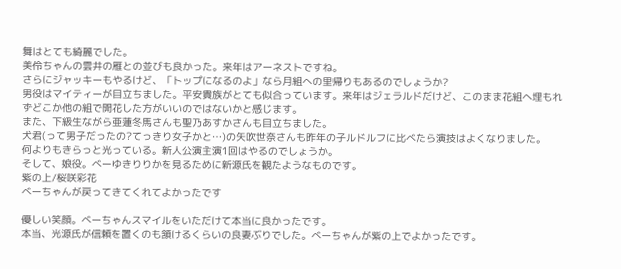舞はとても綺麗でした。
美伶ちゃんの雲井の雁との並びも良かった。来年はアーネストですね。
さらにジャッキーもやるけど、「トップになるのよ」なら月組への里帰りもあるのでしょうか?
男役はマイティーが目立ちました。平安貴族がとても似合っています。来年はジェラルドだけど、このまま花組へ埋もれずどこか他の組で開花した方がいいのではないかと感じます。
また、下級生ながら亜蓮冬馬さんも聖乃あすかさんも目立ちました。
犬君(って男子だったの?てっきり女子かと…)の矢吹世奈さんも昨年の子ルドルフに比べたら演技はよくなりました。
何よりもきらっと光っている。新人公演主演1回はやるのでしょうか。
そして、娘役。べーゆきりりかを見るために新源氏を観たようなものです。
紫の上/桜咲彩花
べーちゃんが戻ってきてくれてよかったです

優しい笑顔。べーちゃんスマイルをいただけて本当に良かったです。
本当、光源氏が信頼を置くのも頷けるくらいの良妻ぶりでした。べーちゃんが紫の上でよかったです。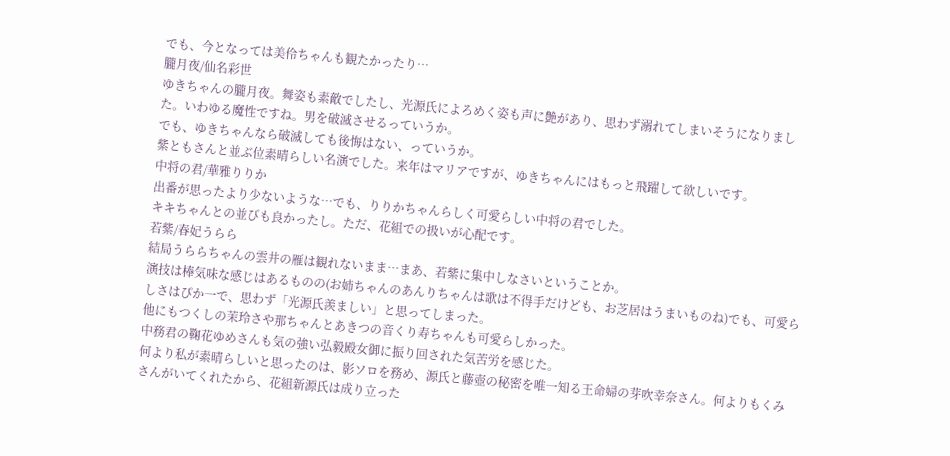でも、今となっては美伶ちゃんも観たかったり…
朧月夜/仙名彩世
ゆきちゃんの朧月夜。舞姿も素敵でしたし、光源氏によろめく姿も声に艶があり、思わず溺れてしまいそうになりました。いわゆる魔性ですね。男を破滅させるっていうか。
でも、ゆきちゃんなら破滅しても後悔はない、っていうか。
紫ともさんと並ぶ位素晴らしい名演でした。来年はマリアですが、ゆきちゃんにはもっと飛躍して欲しいです。
中将の君/華雅りりか
出番が思ったより少ないような…でも、りりかちゃんらしく可愛らしい中将の君でした。
キキちゃんとの並びも良かったし。ただ、花組での扱いが心配です。
若紫/春妃うらら
結局うららちゃんの雲井の雁は観れないまま…まあ、若紫に集中しなさいということか。
演技は棒気味な感じはあるものの(お姉ちゃんのあんりちゃんは歌は不得手だけども、お芝居はうまいものね)でも、可愛らしさはぴか一で、思わず「光源氏羨ましい」と思ってしまった。
他にもつくしの茉玲さや那ちゃんとあきつの音くり寿ちゃんも可愛らしかった。
中務君の鞠花ゆめさんも気の強い弘毅殿女御に振り回された気苦労を感じた。
何より私が素晴らしいと思ったのは、影ソロを務め、源氏と藤壺の秘密を唯一知る王命婦の芽吹幸奈さん。何よりもくみさんがいてくれたから、花組新源氏は成り立った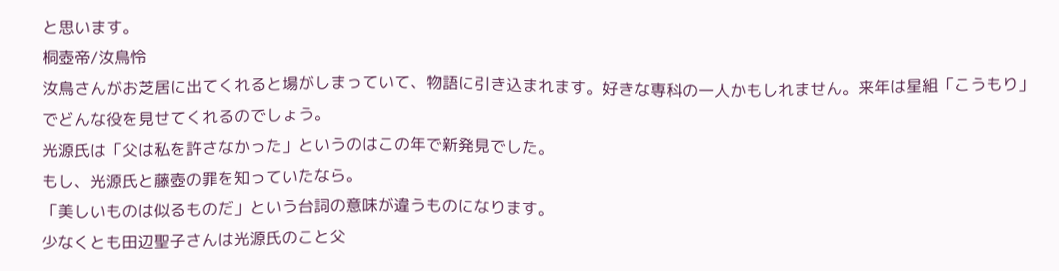と思います。
桐壺帝/汝鳥怜
汝鳥さんがお芝居に出てくれると場がしまっていて、物語に引き込まれます。好きな専科の一人かもしれません。来年は星組「こうもり」でどんな役を見せてくれるのでしょう。
光源氏は「父は私を許さなかった」というのはこの年で新発見でした。
もし、光源氏と藤壺の罪を知っていたなら。
「美しいものは似るものだ」という台詞の意味が違うものになります。
少なくとも田辺聖子さんは光源氏のこと父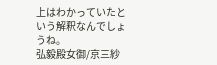上はわかっていたという解釈なんでしょうね。
弘毅殿女御/京三紗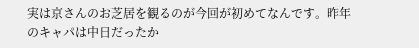実は京さんのお芝居を観るのが今回が初めてなんです。昨年のキャパは中日だったか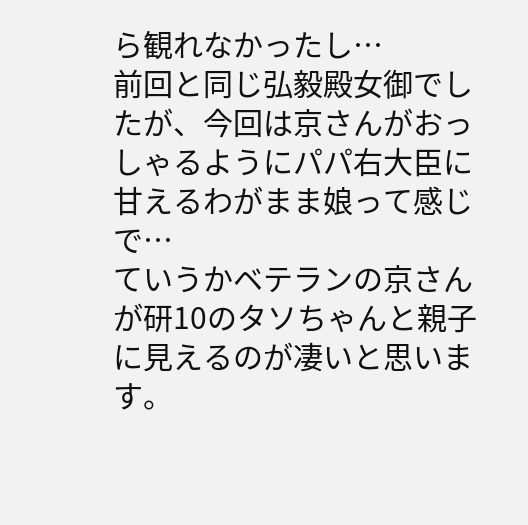ら観れなかったし…
前回と同じ弘毅殿女御でしたが、今回は京さんがおっしゃるようにパパ右大臣に甘えるわがまま娘って感じで…
ていうかベテランの京さんが研10のタソちゃんと親子に見えるのが凄いと思います。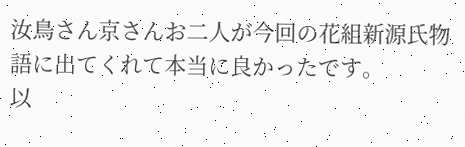汝鳥さん京さんお二人が今回の花組新源氏物語に出てくれて本当に良かったです。
以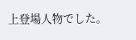上登場人物でした。